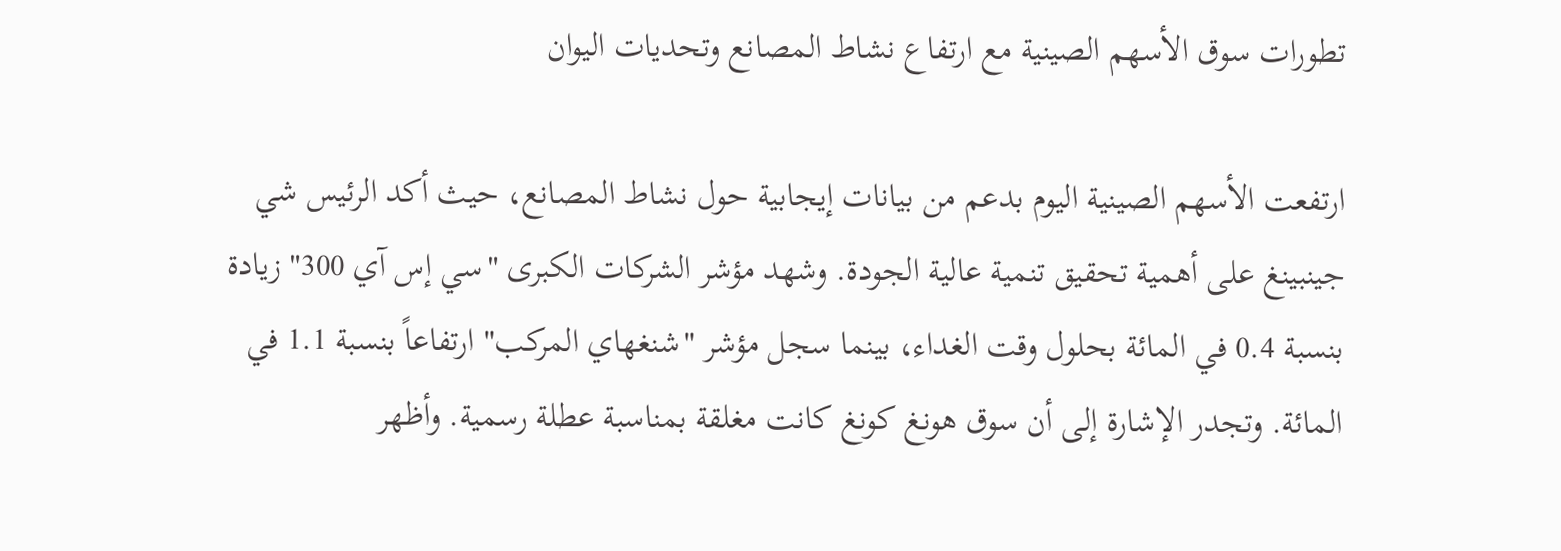تطورات سوق الأسهم الصينية مع ارتفاع نشاط المصانع وتحديات اليوان

ارتفعت الأسهم الصينية اليوم بدعم من بيانات إيجابية حول نشاط المصانع، حيث أكد الرئيس شي جينبينغ على أهمية تحقيق تنمية عالية الجودة. وشهد مؤشر الشركات الكبرى "سي إس آي 300" زيادة بنسبة 0.4 في المائة بحلول وقت الغداء، بينما سجل مؤشر "شنغهاي المركب" ارتفاعاً بنسبة 1.1 في المائة. وتجدر الإشارة إلى أن سوق هونغ كونغ كانت مغلقة بمناسبة عطلة رسمية. وأظهر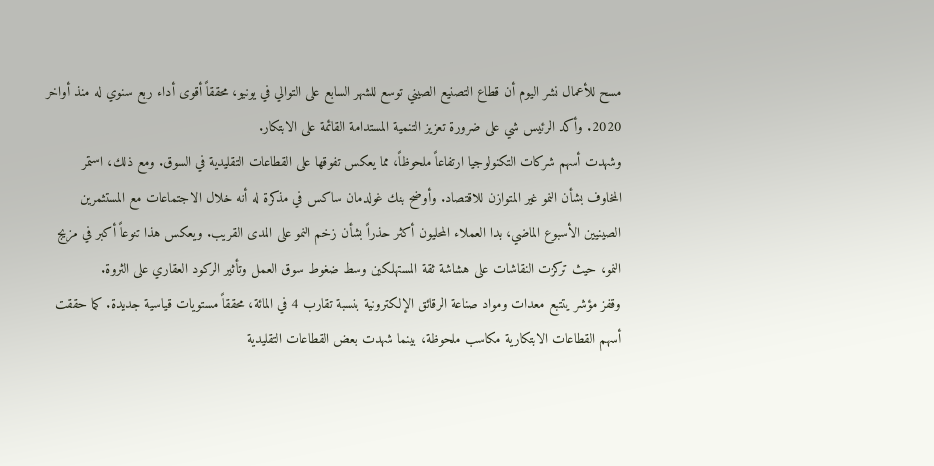مسح للأعمال نشر اليوم أن قطاع التصنيع الصيني توسع للشهر السابع على التوالي في يونيو، محققاً أقوى أداء ربع سنوي له منذ أواخر 2020. وأكد الرئيس شي على ضرورة تعزيز التنمية المستدامة القائمة على الابتكار.
وشهدت أسهم شركات التكنولوجيا ارتفاعاً ملحوظاً، مما يعكس تفوقها على القطاعات التقليدية في السوق. ومع ذلك، استمر المخاوف بشأن النمو غير المتوازن للاقتصاد. وأوضح بنك غولدمان ساكس في مذكرة له أنه خلال الاجتماعات مع المستثمرين الصينيين الأسبوع الماضي، بدا العملاء المحليون أكثر حذراً بشأن زخم النمو على المدى القريب. ويعكس هذا تنوعاً أكبر في مزيج النمو، حيث تركزت النقاشات على هشاشة ثقة المستهلكين وسط ضغوط سوق العمل وتأثير الركود العقاري على الثروة.
وقفز مؤشر يتتبع معدات ومواد صناعة الرقائق الإلكترونية بنسبة تقارب 4 في المائة، محققاً مستويات قياسية جديدة. كما حققت أسهم القطاعات الابتكارية مكاسب ملحوظة، بينما شهدت بعض القطاعات التقليدية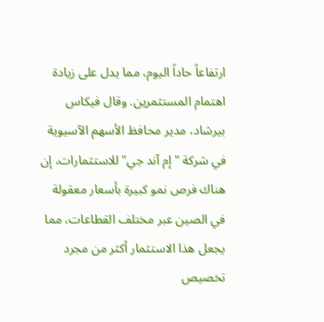ارتفاعاً حاداً اليوم، مما يدل على زيادة اهتمام المستثمرين. وقال فيكاس بيرشاد، مدير محافظ الأسهم الآسيوية في شركة "إم آند جي" للاستثمارات، إن هناك فرص نمو كبيرة بأسعار معقولة في الصين عبر مختلف القطاعات، مما يجعل هذا الاستثمار أكثر من مجرد تخصيص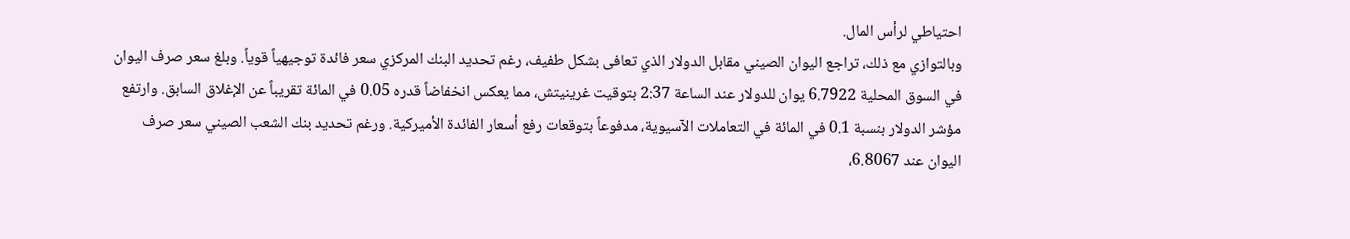احتياطي لرأس المال.
وبالتوازي مع ذلك، تراجع اليوان الصيني مقابل الدولار الذي تعافى بشكل طفيف، رغم تحديد البنك المركزي سعر فائدة توجيهياً قوياً. وبلغ سعر صرف اليوان في السوق المحلية 6.7922 يوان للدولار عند الساعة 2:37 بتوقيت غرينيتش، مما يعكس انخفاضاً قدره 0.05 في المائة تقريباً عن الإغلاق السابق. وارتفع مؤشر الدولار بنسبة 0.1 في المائة في التعاملات الآسيوية، مدفوعاً بتوقعات رفع أسعار الفائدة الأميركية. ورغم تحديد بنك الشعب الصيني سعر صرف اليوان عند 6.8067،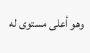وهو أعلى مستوى له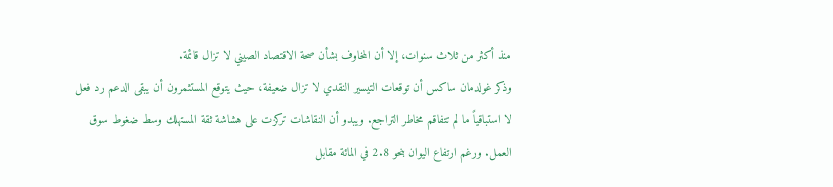منذ أكثر من ثلاث سنوات، إلا أن المخاوف بشأن صحة الاقتصاد الصيني لا تزال قائمة.
وذكر غولدمان ساكس أن توقعات التيسير النقدي لا تزال ضعيفة، حيث يتوقع المستثمرون أن يبقى الدعم رد فعل لا استباقياً ما لم تتفاقم مخاطر التراجع. ويبدو أن النقاشات تركزت على هشاشة ثقة المستهلك وسط ضغوط سوق العمل. ورغم ارتفاع اليوان بنحو 2.8 في المائة مقابل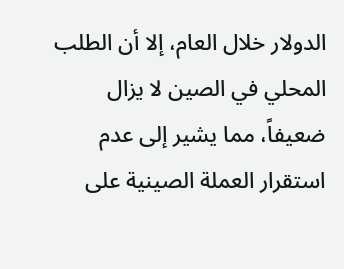الدولار خلال العام، إلا أن الطلب المحلي في الصين لا يزال ضعيفاً، مما يشير إلى عدم استقرار العملة الصينية على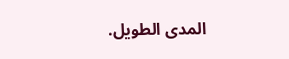المدى الطويل.